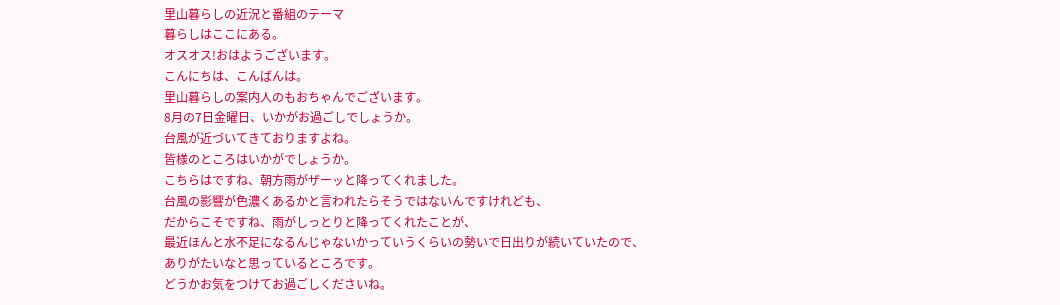里山暮らしの近況と番組のテーマ
暮らしはここにある。
オスオス!おはようございます。
こんにちは、こんばんは。
里山暮らしの案内人のもおちゃんでございます。
8月の7日金曜日、いかがお過ごしでしょうか。
台風が近づいてきておりますよね。
皆様のところはいかがでしょうか。
こちらはですね、朝方雨がザーッと降ってくれました。
台風の影響が色濃くあるかと言われたらそうではないんですけれども、
だからこそですね、雨がしっとりと降ってくれたことが、
最近ほんと水不足になるんじゃないかっていうくらいの勢いで日出りが続いていたので、
ありがたいなと思っているところです。
どうかお気をつけてお過ごしくださいね。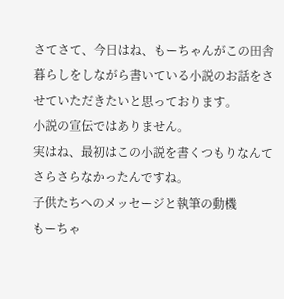さてさて、今日はね、もーちゃんがこの田舎暮らしをしながら書いている小説のお話をさせていただきたいと思っております。
小説の宣伝ではありません。
実はね、最初はこの小説を書くつもりなんてさらさらなかったんですね。
子供たちへのメッセージと執筆の動機
もーちゃ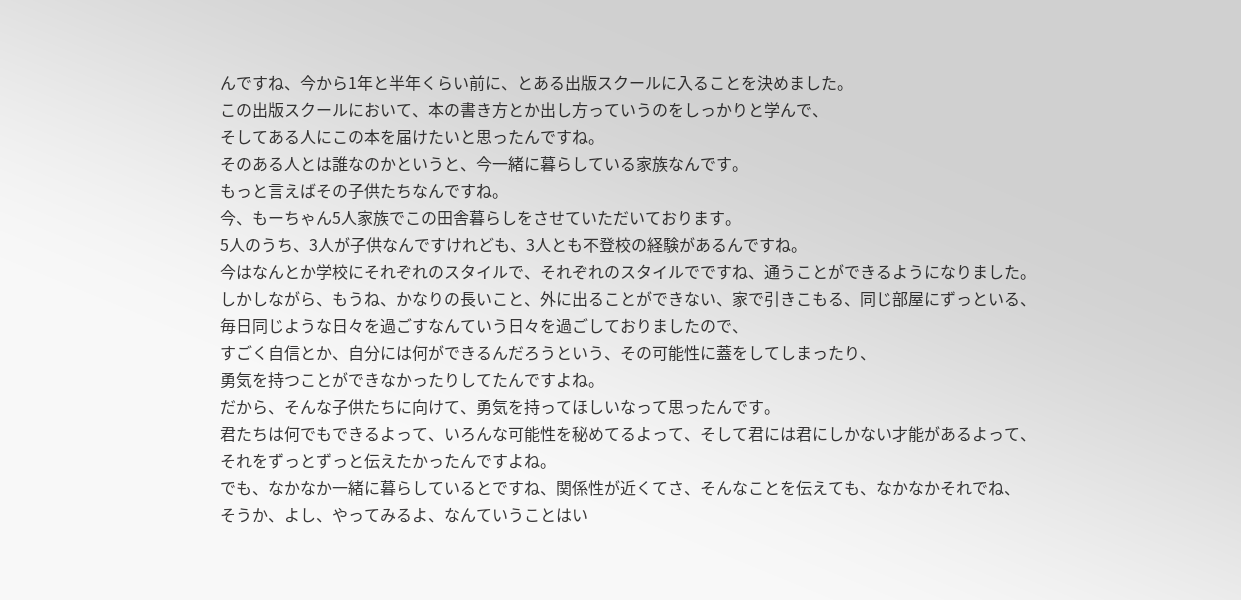んですね、今から1年と半年くらい前に、とある出版スクールに入ることを決めました。
この出版スクールにおいて、本の書き方とか出し方っていうのをしっかりと学んで、
そしてある人にこの本を届けたいと思ったんですね。
そのある人とは誰なのかというと、今一緒に暮らしている家族なんです。
もっと言えばその子供たちなんですね。
今、もーちゃん5人家族でこの田舎暮らしをさせていただいております。
5人のうち、3人が子供なんですけれども、3人とも不登校の経験があるんですね。
今はなんとか学校にそれぞれのスタイルで、それぞれのスタイルでですね、通うことができるようになりました。
しかしながら、もうね、かなりの長いこと、外に出ることができない、家で引きこもる、同じ部屋にずっといる、
毎日同じような日々を過ごすなんていう日々を過ごしておりましたので、
すごく自信とか、自分には何ができるんだろうという、その可能性に蓋をしてしまったり、
勇気を持つことができなかったりしてたんですよね。
だから、そんな子供たちに向けて、勇気を持ってほしいなって思ったんです。
君たちは何でもできるよって、いろんな可能性を秘めてるよって、そして君には君にしかない才能があるよって、
それをずっとずっと伝えたかったんですよね。
でも、なかなか一緒に暮らしているとですね、関係性が近くてさ、そんなことを伝えても、なかなかそれでね、
そうか、よし、やってみるよ、なんていうことはい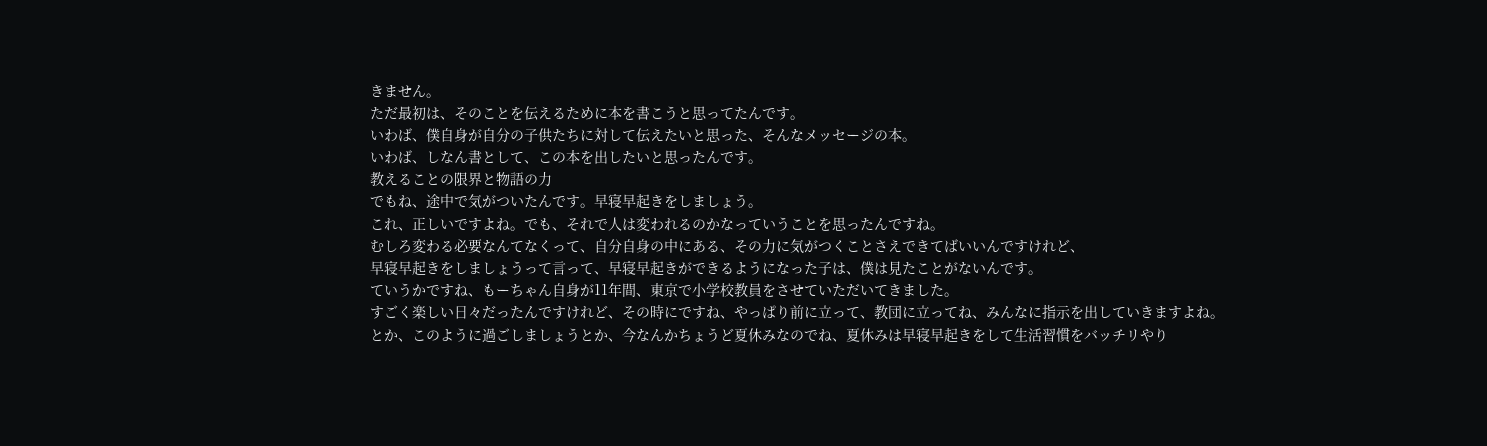きません。
ただ最初は、そのことを伝えるために本を書こうと思ってたんです。
いわば、僕自身が自分の子供たちに対して伝えたいと思った、そんなメッセージの本。
いわば、しなん書として、この本を出したいと思ったんです。
教えることの限界と物語の力
でもね、途中で気がついたんです。早寝早起きをしましょう。
これ、正しいですよね。でも、それで人は変われるのかなっていうことを思ったんですね。
むしろ変わる必要なんてなくって、自分自身の中にある、その力に気がつくことさえできてばいいんですけれど、
早寝早起きをしましょうって言って、早寝早起きができるようになった子は、僕は見たことがないんです。
ていうかですね、もーちゃん自身が11年間、東京で小学校教員をさせていただいてきました。
すごく楽しい日々だったんですけれど、その時にですね、やっぱり前に立って、教団に立ってね、みんなに指示を出していきますよね。
とか、このように過ごしましょうとか、今なんかちょうど夏休みなのでね、夏休みは早寝早起きをして生活習慣をバッチリやり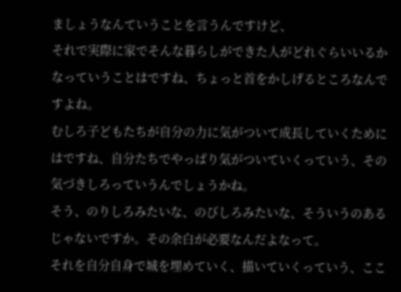ましょうなんていうことを言うんですけど、
それで実際に家でそんな暮らしができた人がどれぐらいいるかなっていうことはですね、ちょっと首をかしげるところなんですよね。
むしろ子どもたちが自分の力に気がついて成長していくためにはですね、自分たちでやっぱり気がついていくっていう、その気づきしろっていうんでしょうかね。
そう、のりしろみたいな、のびしろみたいな、そういうのあるじゃないですか。その余白が必要なんだよなって。
それを自分自身で城を埋めていく、描いていくっていう、ここ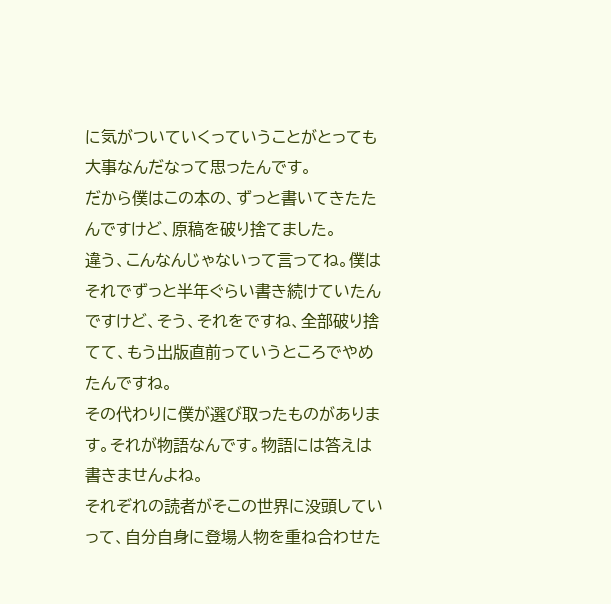に気がついていくっていうことがとっても大事なんだなって思ったんです。
だから僕はこの本の、ずっと書いてきたたんですけど、原稿を破り捨てました。
違う、こんなんじゃないって言ってね。僕はそれでずっと半年ぐらい書き続けていたんですけど、そう、それをですね、全部破り捨てて、もう出版直前っていうところでやめたんですね。
その代わりに僕が選び取ったものがあります。それが物語なんです。物語には答えは書きませんよね。
それぞれの読者がそこの世界に没頭していって、自分自身に登場人物を重ね合わせた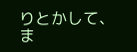りとかして、ま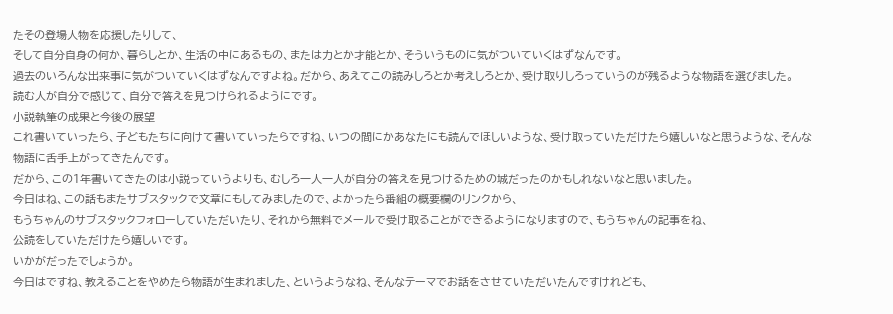たその登場人物を応援したりして、
そして自分自身の何か、暮らしとか、生活の中にあるもの、または力とか才能とか、そういうものに気がついていくはずなんです。
過去のいろんな出来事に気がついていくはずなんですよね。だから、あえてこの読みしろとか考えしろとか、受け取りしろっていうのが残るような物語を選びました。
読む人が自分で感じて、自分で答えを見つけられるようにです。
小説執筆の成果と今後の展望
これ書いていったら、子どもたちに向けて書いていったらですね、いつの間にかあなたにも読んでほしいような、受け取っていただけたら嬉しいなと思うような、そんな物語に舌手上がってきたんです。
だから、この1年書いてきたのは小説っていうよりも、むしろ一人一人が自分の答えを見つけるための城だったのかもしれないなと思いました。
今日はね、この話もまたサブスタックで文章にもしてみましたので、よかったら番組の概要欄のリンクから、
もうちゃんのサブスタックフォローしていただいたり、それから無料でメールで受け取ることができるようになりますので、もうちゃんの記事をね、
公読をしていただけたら嬉しいです。
いかがだったでしょうか。
今日はですね、教えることをやめたら物語が生まれました、というようなね、そんなテーマでお話をさせていただいたんですけれども、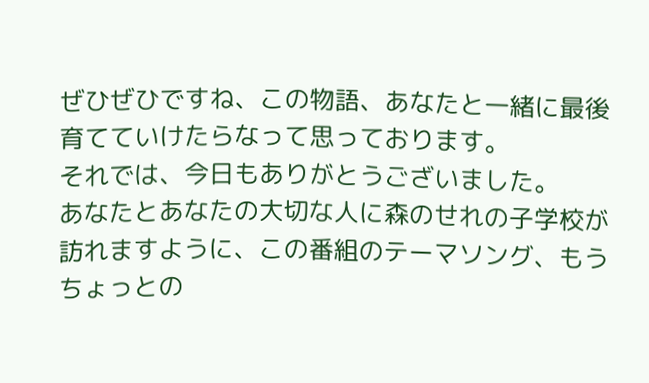ぜひぜひですね、この物語、あなたと一緒に最後育てていけたらなって思っております。
それでは、今日もありがとうございました。
あなたとあなたの大切な人に森のせれの子学校が訪れますように、この番組のテーマソング、もうちょっとの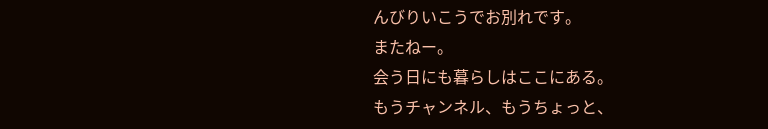んびりいこうでお別れです。
またねー。
会う日にも暮らしはここにある。
もうチャンネル、もうちょっと、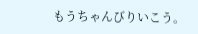もうちゃんびりいこう。